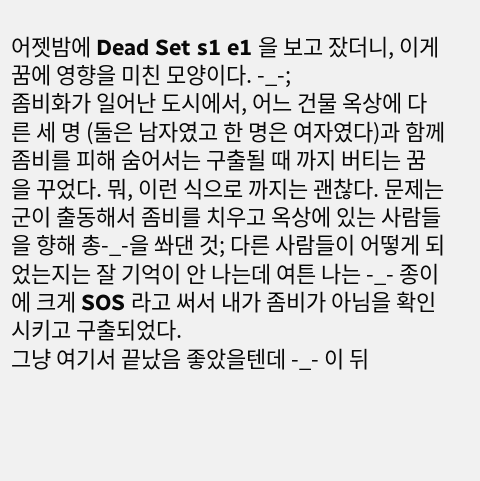어젯밤에 Dead Set s1 e1 을 보고 잤더니, 이게 꿈에 영향을 미친 모양이다. -_-;
좀비화가 일어난 도시에서, 어느 건물 옥상에 다른 세 명 (둘은 남자였고 한 명은 여자였다)과 함께 좀비를 피해 숨어서는 구출될 때 까지 버티는 꿈을 꾸었다. 뭐, 이런 식으로 까지는 괜찮다. 문제는 군이 출동해서 좀비를 치우고 옥상에 있는 사람들을 향해 총-_-을 쏴댄 것; 다른 사람들이 어떻게 되었는지는 잘 기억이 안 나는데 여튼 나는 -_- 종이에 크게 SOS 라고 써서 내가 좀비가 아님을 확인시키고 구출되었다.
그냥 여기서 끝났음 좋았을텐데 -_- 이 뒤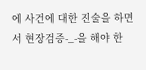에 사건에 대한 진술을 하면서 현장검증-_-을 해야 한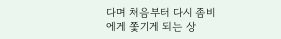다며 처음부터 다시 좀비에게 쫓기게 되는 상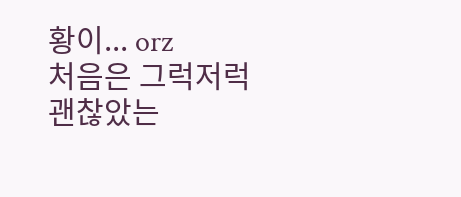황이... orz
처음은 그럭저럭 괜찮았는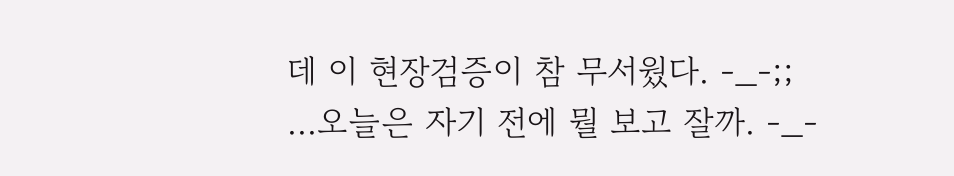데 이 현장검증이 참 무서웠다. -_-;;
...오늘은 자기 전에 뭘 보고 잘까. -_-